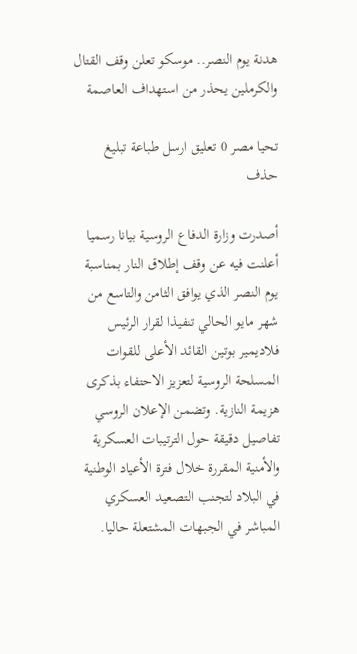هدنة يوم النصر.. موسكو تعلن وقف القتال والكرملين يحذر من استهداف العاصمة

تحيا مصر 0 تعليق ارسل طباعة تبليغ حذف

أصدرت وزارة الدفاع الروسية بيانا رسميا أعلنت فيه عن وقف إطلاق النار بمناسبة يوم النصر الذي يوافق الثامن والتاسع من شهر مايو الحالي تنفيذا لقرار الرئيس فلاديمير بوتين القائد الأعلى للقوات المسلحة الروسية لتعزيز الاحتفاء بذكرى هزيمة النازية. وتضمن الإعلان الروسي تفاصيل دقيقة حول الترتيبات العسكرية والأمنية المقررة خلال فترة الأعياد الوطنية في البلاد لتجنب التصعيد العسكري المباشر في الجبهات المشتعلة حاليا.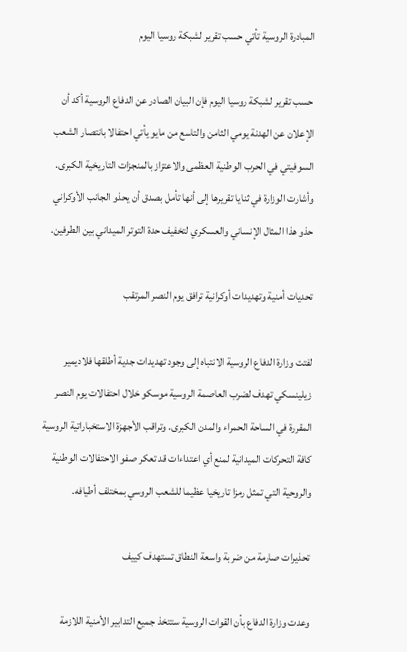المبادرة الروسية تأتي حسب تقرير لشبكة روسيا اليوم

حسب تقرير لشبكة روسيا اليوم فإن البيان الصادر عن الدفاع الروسية أكد أن الإعلان عن الهدنة يومي الثامن والتاسع من مايو يأتي احتفالا بانتصار الشعب السوفيتي في الحرب الوطنية العظمى والاعتزاز بالمنجزات التاريخية الكبرى. وأشارت الوزارة في ثنايا تقريرها إلى أنها تأمل بصدق أن يحذو الجانب الأوكراني حذو هذا المثال الإنساني والعسكري لتخفيف حدة التوتر الميداني بين الطرفين.

تحديات أمنية وتهديدات أوكرانية ترافق يوم النصر المرتقب

لفتت وزارة الدفاع الروسية الانتباه إلى وجود تهديدات جدية أطلقها فلاديمير زيلينسكي تهدف لضرب العاصمة الروسية موسكو خلال احتفالات يوم النصر المقررة في الساحة الحمراء والمدن الكبرى. وتراقب الأجهزة الاستخباراتية الروسية كافة التحركات الميدانية لمنع أي اعتداءات قد تعكر صفو الاحتفالات الوطنية والروحية التي تمثل رمزا تاريخيا عظيما للشعب الروسي بمختلف أطيافه.

تحذيرات صارمة من ضربة واسعة النطاق تستهدف كييف

وعدت وزارة الدفاع بأن القوات الروسية ستتخذ جميع التدابير الأمنية اللازمة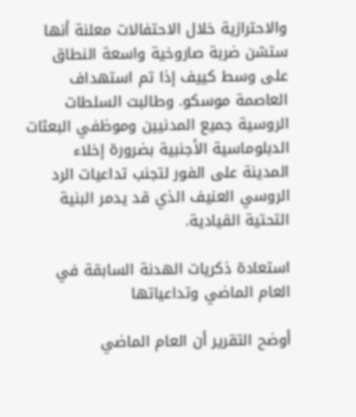والاحترازية خلال الاحتفالات معلنة أنها ستشن ضربة صاروخية واسعة النطاق على وسط كييف إذا تم استهداف العاصمة موسكو. وطالبت السلطات الروسية جميع المدنيين وموظفي البعثات الدبلوماسية الأجنبية بضرورة إخلاء المدينة على الفور لتجنب تداعيات الرد الروسي العنيف الذي قد يدمر البنية التحتية القيادية.

استعادة ذكريات الهدنة السابقة في العام الماضي وتداعياتها

أوضح التقرير أن العام الماضي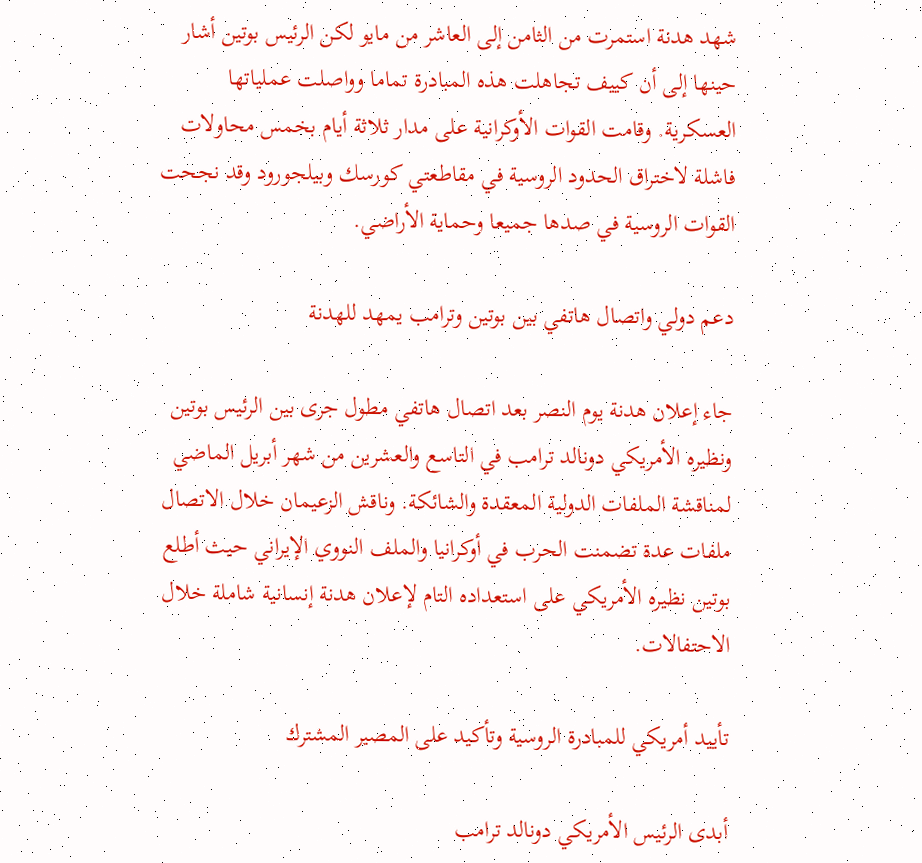شهد هدنة استمرت من الثامن إلى العاشر من مايو لكن الرئيس بوتين أشار حينها إلى أن كييف تجاهلت هذه المبادرة تماما وواصلت عملياتها العسكرية. وقامت القوات الأوكرانية على مدار ثلاثة أيام بخمس محاولات فاشلة لاختراق الحدود الروسية في مقاطعتي كورسك وبيلجورود وقد نجحت القوات الروسية في صدها جميعا وحماية الأراضي.

دعم دولي واتصال هاتفي بين بوتين وترامب يمهد للهدنة

جاء إعلان هدنة يوم النصر بعد اتصال هاتفي مطول جرى بين الرئيس بوتين ونظيره الأمريكي دونالد ترامب في التاسع والعشرين من شهر أبريل الماضي لمناقشة الملفات الدولية المعقدة والشائكة. وناقش الزعيمان خلال الاتصال ملفات عدة تضمنت الحرب في أوكرانيا والملف النووي الإيراني حيث أطلع بوتين نظيره الأمريكي على استعداده التام لإعلان هدنة إنسانية شاملة خلال الاحتفالات.

تأييد أمريكي للمبادرة الروسية وتأكيد على المصير المشترك

أبدى الرئيس الأمريكي دونالد ترامب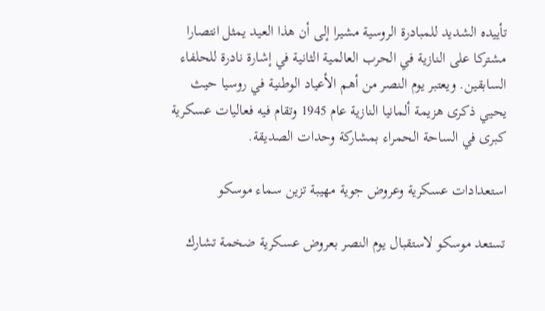تأييده الشديد للمبادرة الروسية مشيرا إلى أن هذا العيد يمثل انتصارا مشتركا على النازية في الحرب العالمية الثانية في إشارة نادرة للحلفاء السابقين. ويعتبر يوم النصر من أهم الأعياد الوطنية في روسيا حيث يحيي ذكرى هزيمة ألمانيا النازية عام 1945 وتقام فيه فعاليات عسكرية كبرى في الساحة الحمراء بمشاركة وحدات الصديقة.

استعدادات عسكرية وعروض جوية مهيبة تزين سماء موسكو

تستعد موسكو لاستقبال يوم النصر بعروض عسكرية ضخمة تشارك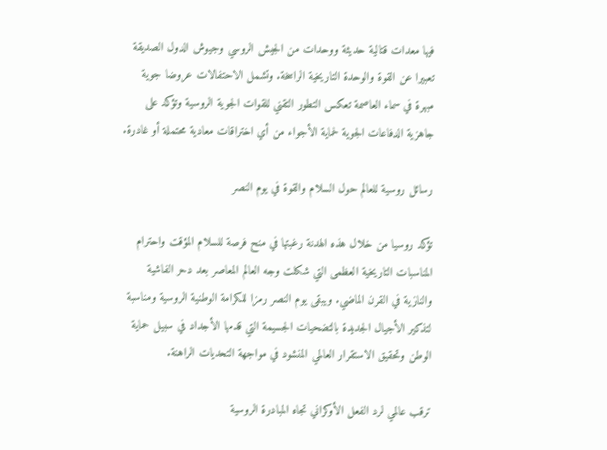فيها معدات قتالية حديثة ووحدات من الجيش الروسي وجيوش الدول الصديقة تعبيرا عن القوة والوحدة التاريخية الراسخة. وتشمل الاحتفالات عروضا جوية مبهرة في سماء العاصمة تعكس التطور التقني للقوات الجوية الروسية وتؤكد على جاهزية الدفاعات الجوية لحماية الأجواء من أي اختراقات معادية محتملة أو غادرة.

رسائل روسية للعالم حول السلام والقوة في يوم النصر

تؤكد روسيا من خلال هذه الهدنة رغبتها في منح فرصة للسلام المؤقت واحترام المناسبات التاريخية العظمى التي شكلت وجه العالم المعاصر بعد دحر الفاشية والنازية في القرن الماضي. ويبقى يوم النصر رمزا للكرامة الوطنية الروسية ومناسبة لتذكير الأجيال الجديدة بالتضحيات الجسيمة التي قدمها الأجداد في سبيل حماية الوطن وتحقيق الاستقرار العالمي المنشود في مواجهة التحديات الراهنة.

ترقب عالمي لرد الفعل الأوكراني تجاه المبادرة الروسية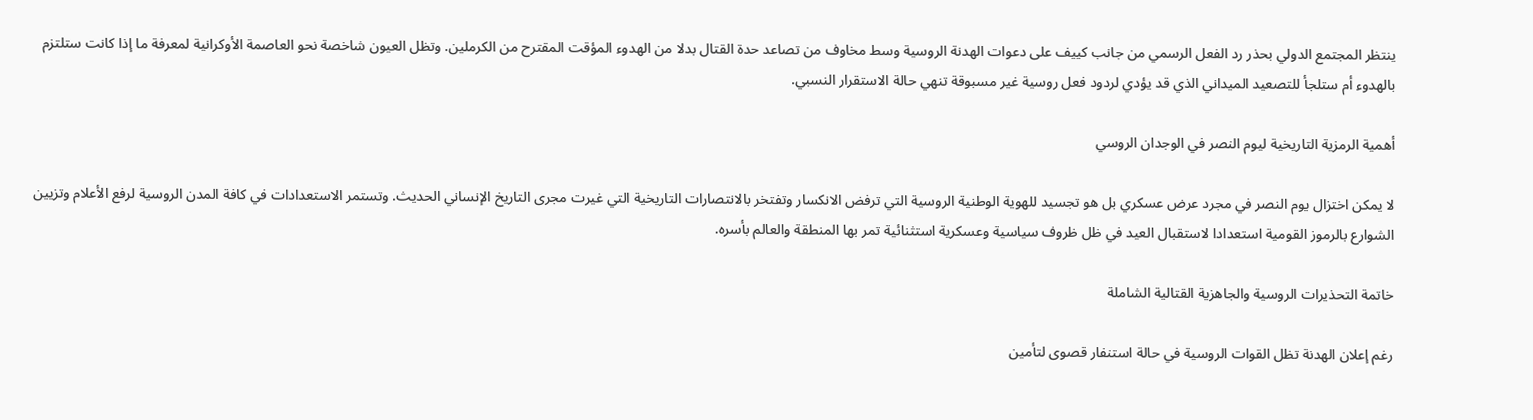ينتظر المجتمع الدولي بحذر رد الفعل الرسمي من جانب كييف على دعوات الهدنة الروسية وسط مخاوف من تصاعد حدة القتال بدلا من الهدوء المؤقت المقترح من الكرملين. وتظل العيون شاخصة نحو العاصمة الأوكرانية لمعرفة ما إذا كانت ستلتزم بالهدوء أم ستلجأ للتصعيد الميداني الذي قد يؤدي لردود فعل روسية غير مسبوقة تنهي حالة الاستقرار النسبي.

أهمية الرمزية التاريخية ليوم النصر في الوجدان الروسي

لا يمكن اختزال يوم النصر في مجرد عرض عسكري بل هو تجسيد للهوية الوطنية الروسية التي ترفض الانكسار وتفتخر بالانتصارات التاريخية التي غيرت مجرى التاريخ الإنساني الحديث. وتستمر الاستعدادات في كافة المدن الروسية لرفع الأعلام وتزيين الشوارع بالرموز القومية استعدادا لاستقبال العيد في ظل ظروف سياسية وعسكرية استثنائية تمر بها المنطقة والعالم بأسره.

خاتمة التحذيرات الروسية والجاهزية القتالية الشاملة

رغم إعلان الهدنة تظل القوات الروسية في حالة استنفار قصوى لتأمين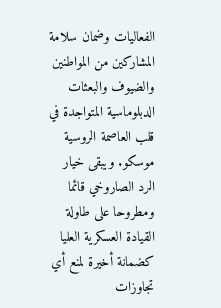الفعاليات وضمان سلامة المشاركين من المواطنين والضيوف والبعثات الدبلوماسية المتواجدة في قلب العاصمة الروسية موسكو. ويبقى خيار الرد الصاروخي قائما ومطروحا على طاولة القيادة العسكرية العليا كضمانة أخيرة لمنع أي تجاوزات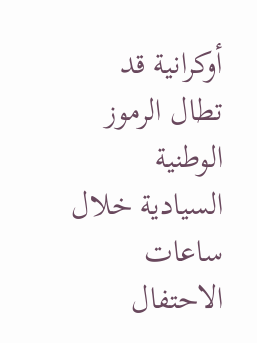أوكرانية قد تطال الرموز الوطنية السيادية خلال ساعات الاحتفال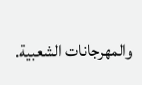والمهرجانات الشعبية.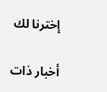إخترنا لك

أخبار ذات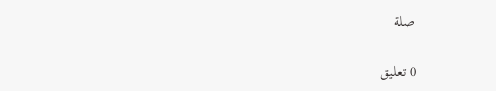صلة

0 تعليق